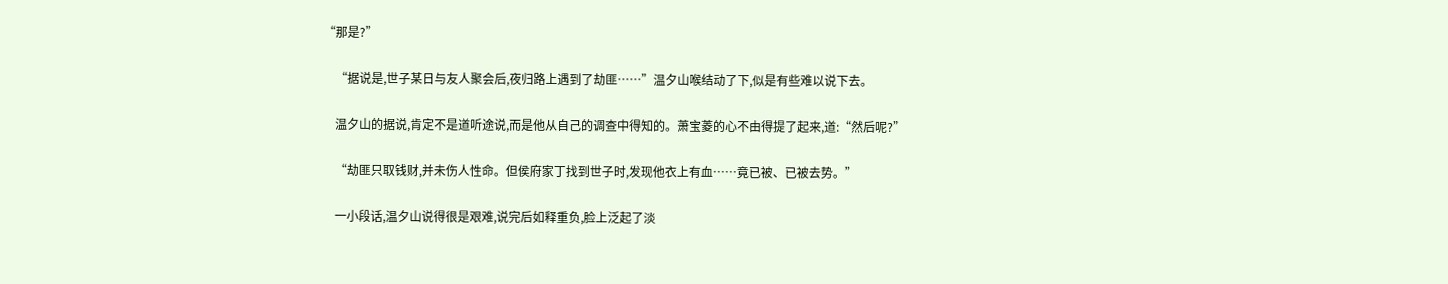“那是?”

    “据说是,世子某日与友人聚会后,夜归路上遇到了劫匪……”温夕山喉结动了下,似是有些难以说下去。

    温夕山的据说,肯定不是道听途说,而是他从自己的调查中得知的。萧宝菱的心不由得提了起来,道:“然后呢?”

    “劫匪只取钱财,并未伤人性命。但侯府家丁找到世子时,发现他衣上有血……竟已被、已被去势。”

    一小段话,温夕山说得很是艰难,说完后如释重负,脸上泛起了淡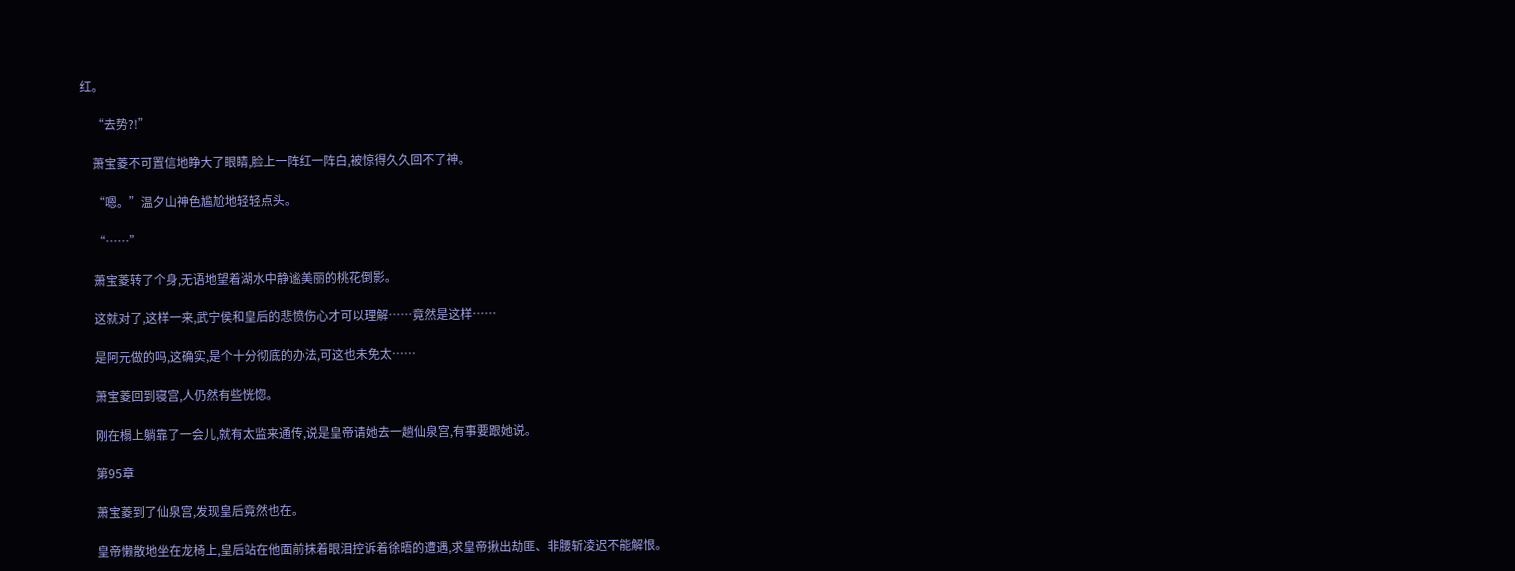红。

    “去势?!”

    萧宝菱不可置信地睁大了眼睛,脸上一阵红一阵白,被惊得久久回不了神。

    “嗯。”温夕山神色尴尬地轻轻点头。

    “……”

    萧宝菱转了个身,无语地望着湖水中静谧美丽的桃花倒影。

    这就对了,这样一来,武宁侯和皇后的悲愤伤心才可以理解……竟然是这样……

    是阿元做的吗,这确实,是个十分彻底的办法,可这也未免太……

    萧宝菱回到寝宫,人仍然有些恍惚。

    刚在榻上躺靠了一会儿,就有太监来通传,说是皇帝请她去一趟仙泉宫,有事要跟她说。

    第95章

    萧宝菱到了仙泉宫,发现皇后竟然也在。

    皇帝懒散地坐在龙椅上,皇后站在他面前抹着眼泪控诉着徐晤的遭遇,求皇帝揪出劫匪、非腰斩凌迟不能解恨。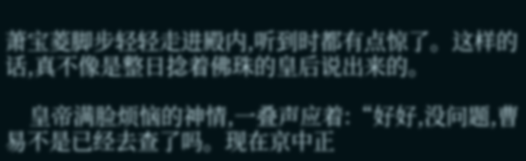萧宝菱脚步轻轻走进殿内,听到时都有点惊了。这样的话,真不像是整日捻着佛珠的皇后说出来的。

    皇帝满脸烦恼的神情,一叠声应着:“好好,没问题,曹易不是已经去查了吗。现在京中正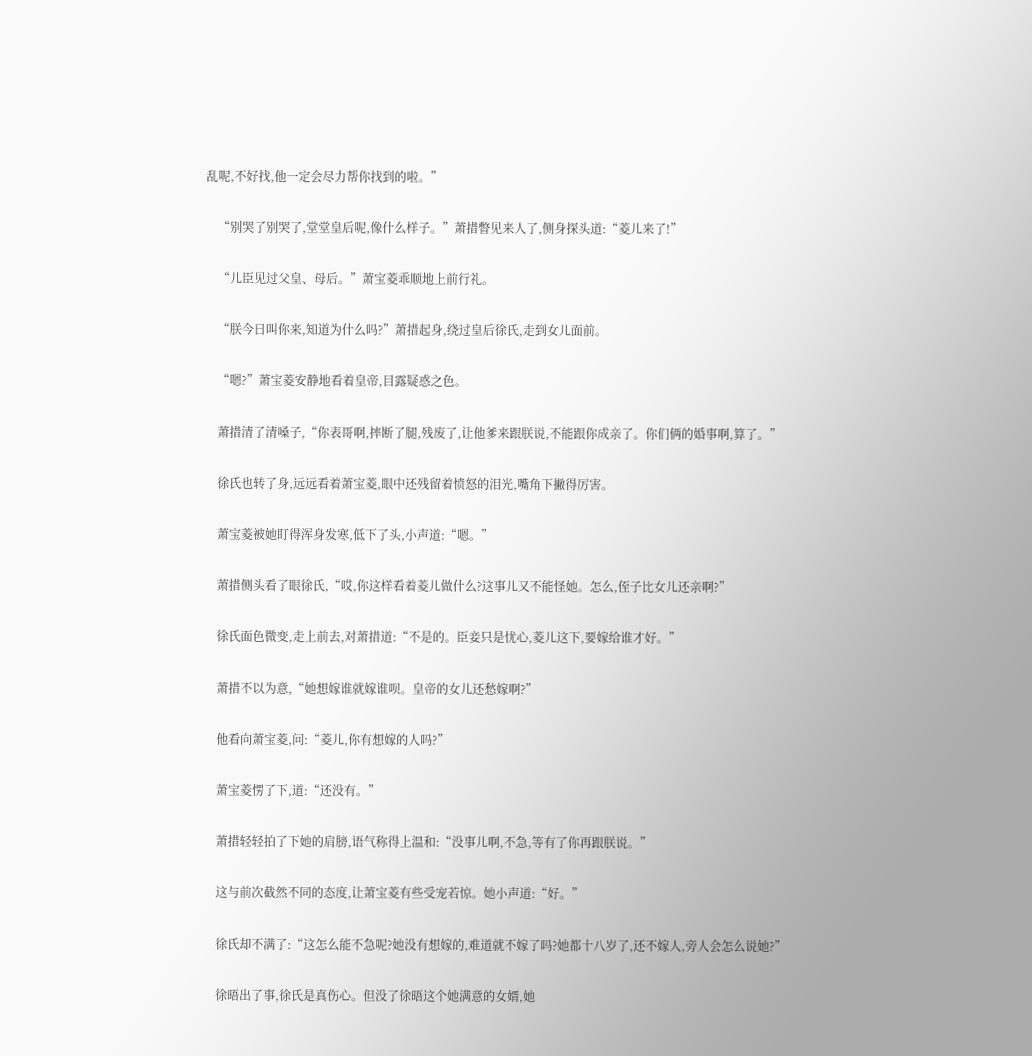乱呢,不好找,他一定会尽力帮你找到的啦。”

    “别哭了别哭了,堂堂皇后呢,像什么样子。”萧措瞥见来人了,侧身探头道:“菱儿来了!”

    “儿臣见过父皇、母后。”萧宝菱乖顺地上前行礼。

    “朕今日叫你来,知道为什么吗?”萧措起身,绕过皇后徐氏,走到女儿面前。

    “嗯?”萧宝菱安静地看着皇帝,目露疑惑之色。

    萧措清了清嗓子,“你表哥啊,摔断了腿,残废了,让他爹来跟朕说,不能跟你成亲了。你们俩的婚事啊,算了。”

    徐氏也转了身,远远看着萧宝菱,眼中还残留着愤怒的泪光,嘴角下撇得厉害。

    萧宝菱被她盯得浑身发寒,低下了头,小声道:“嗯。”

    萧措侧头看了眼徐氏,“哎,你这样看着菱儿做什么?这事儿又不能怪她。怎么,侄子比女儿还亲啊?”

    徐氏面色微变,走上前去,对萧措道:“不是的。臣妾只是忧心,菱儿这下,要嫁给谁才好。”

    萧措不以为意,“她想嫁谁就嫁谁呗。皇帝的女儿还愁嫁啊?”

    他看向萧宝菱,问:“菱儿,你有想嫁的人吗?”

    萧宝菱愣了下,道:“还没有。”

    萧措轻轻拍了下她的肩膀,语气称得上温和:“没事儿啊,不急,等有了你再跟朕说。”

    这与前次截然不同的态度,让萧宝菱有些受宠若惊。她小声道:“好。”

    徐氏却不满了:“这怎么能不急呢?她没有想嫁的,难道就不嫁了吗?她都十八岁了,还不嫁人,旁人会怎么说她?”

    徐晤出了事,徐氏是真伤心。但没了徐晤这个她满意的女婿,她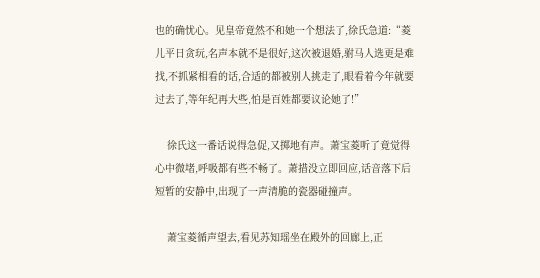也的确忧心。见皇帝竟然不和她一个想法了,徐氏急道:“菱儿平日贪玩,名声本就不是很好,这次被退婚,驸马人选更是难找,不抓紧相看的话,合适的都被别人挑走了,眼看着今年就要过去了,等年纪再大些,怕是百姓都要议论她了!”

    徐氏这一番话说得急促,又掷地有声。萧宝菱听了竟觉得心中微堵,呼吸都有些不畅了。萧措没立即回应,话音落下后短暂的安静中,出现了一声清脆的瓷器碰撞声。

    萧宝菱循声望去,看见苏知瑶坐在殿外的回廊上,正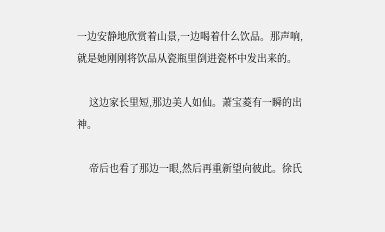一边安静地欣赏着山景,一边喝着什么饮品。那声响,就是她刚刚将饮品从瓷瓶里倒进瓷杯中发出来的。

    这边家长里短,那边美人如仙。萧宝菱有一瞬的出神。

    帝后也看了那边一眼,然后再重新望向彼此。徐氏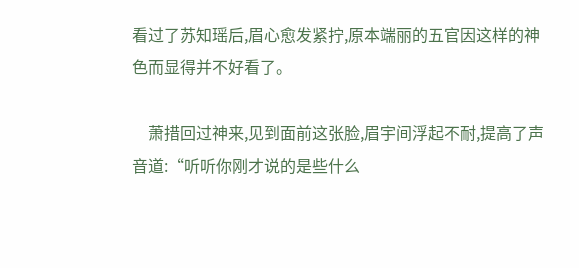看过了苏知瑶后,眉心愈发紧拧,原本端丽的五官因这样的神色而显得并不好看了。

    萧措回过神来,见到面前这张脸,眉宇间浮起不耐,提高了声音道:“听听你刚才说的是些什么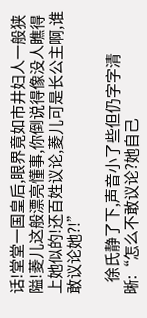话!堂堂一国皇后,眼界竟如市井妇人一般狭隘!菱儿这般漂亮懂事,你倒说得像没人瞧得上她似的!还百姓议论,菱儿可是长公主啊,谁敢议论她?!”

    徐氏静了下,声音小了些但仍字字清晰:“怎么不敢议论?她自己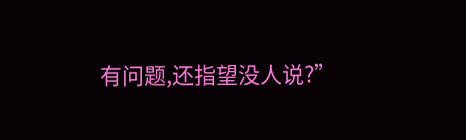有问题,还指望没人说?”